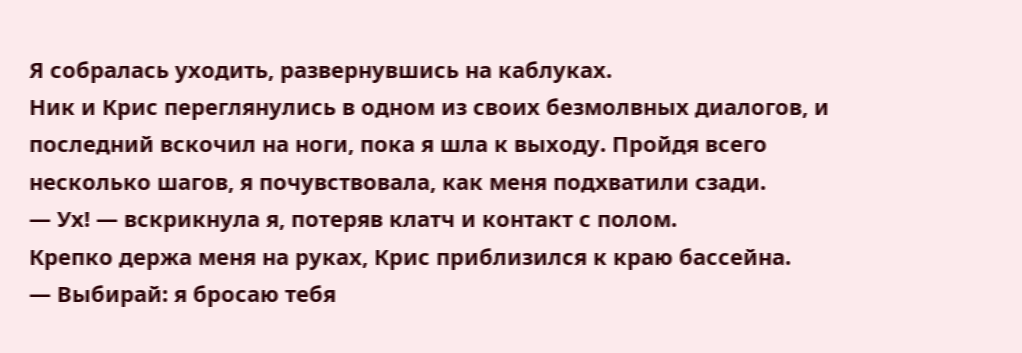Я собралась уходить, развернувшись на каблуках.
Ник и Крис переглянулись в одном из своих безмолвных диалогов, и последний вскочил на ноги, пока я шла к выходу. Пройдя всего несколько шагов, я почувствовала, как меня подхватили сзади.
— Ух! — вскрикнула я, потеряв клатч и контакт с полом.
Крепко держа меня на руках, Крис приблизился к краю бассейна.
— Выбирай: я бросаю тебя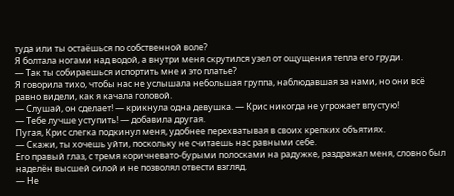туда или ты остаёшься по собственной воле?
Я болтала ногами над водой, а внутри меня скрутился узел от ощущения тепла его груди.
— Так ты собираешься испортить мне и это платье?
Я говорила тихо, чтобы нас не услышала небольшая группа, наблюдавшая за нами, но они всё равно видели, как я качала головой.
— Слушай, он сделает! — крикнула одна девушка. — Крис никогда не угрожает впустую!
— Тебе лучше уступить! — добавила другая.
Пугая, Крис слегка подкинул меня, удобнее перехватывая в своих крепких объятиях.
— Скажи, ты хочешь уйти, поскольку не считаешь нас равными себе.
Его правый глаз, с тремя коричневато-бурыми полосками на радужке, раздражал меня, словно был наделён высшей силой и не позволял отвести взгляд.
— Не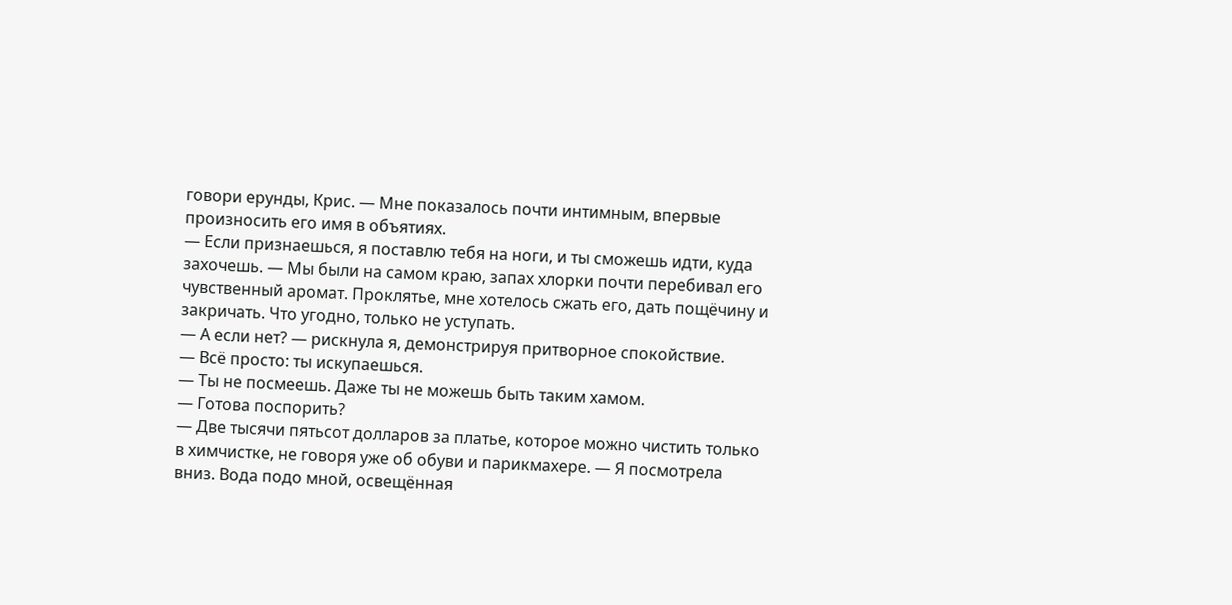говори ерунды, Крис. — Мне показалось почти интимным, впервые произносить его имя в объятиях.
— Если признаешься, я поставлю тебя на ноги, и ты сможешь идти, куда захочешь. — Мы были на самом краю, запах хлорки почти перебивал его чувственный аромат. Проклятье, мне хотелось сжать его, дать пощёчину и закричать. Что угодно, только не уступать.
— А если нет? — рискнула я, демонстрируя притворное спокойствие.
— Всё просто: ты искупаешься.
— Ты не посмеешь. Даже ты не можешь быть таким хамом.
— Готова поспорить?
— Две тысячи пятьсот долларов за платье, которое можно чистить только в химчистке, не говоря уже об обуви и парикмахере. — Я посмотрела вниз. Вода подо мной, освещённая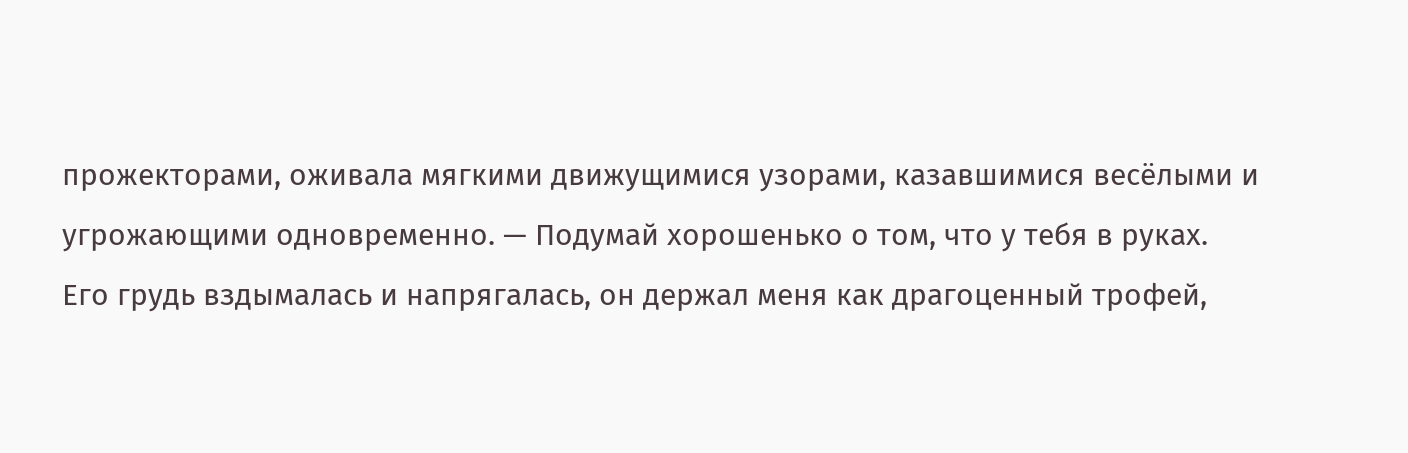прожекторами, оживала мягкими движущимися узорами, казавшимися весёлыми и угрожающими одновременно. — Подумай хорошенько о том, что у тебя в руках.
Его грудь вздымалась и напрягалась, он держал меня как драгоценный трофей,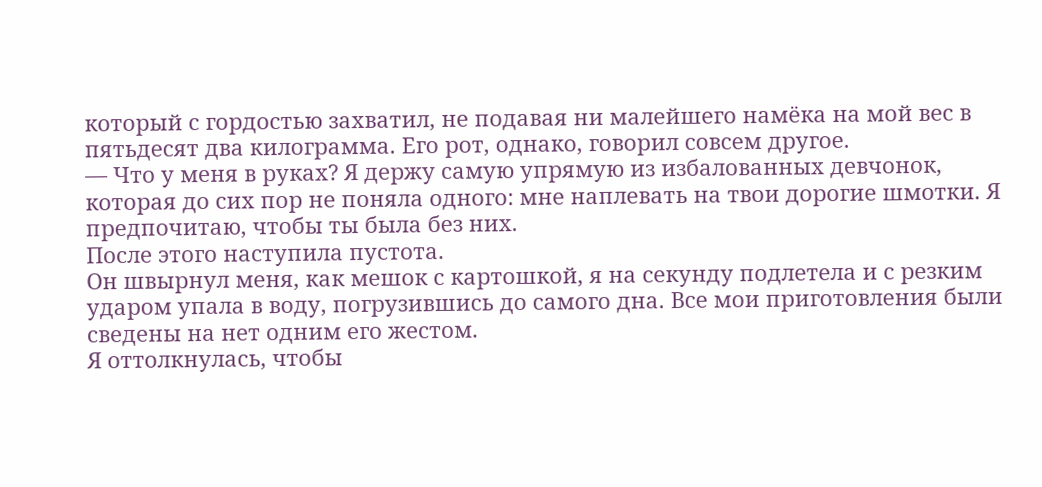который с гордостью захватил, не подавая ни малейшего намёка на мой вес в пятьдесят два килограмма. Его рот, однако, говорил совсем другое.
— Что у меня в руках? Я держу самую упрямую из избалованных девчонок, которая до сих пор не поняла одного: мне наплевать на твои дорогие шмотки. Я предпочитаю, чтобы ты была без них.
После этого наступила пустота.
Он швырнул меня, как мешок с картошкой, я на секунду подлетела и с резким ударом упала в воду, погрузившись до самого дна. Все мои приготовления были сведены на нет одним его жестом.
Я оттолкнулась, чтобы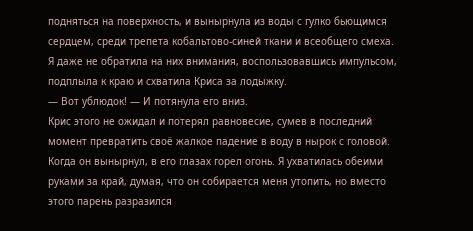подняться на поверхность, и вынырнула из воды с гулко бьющимся сердцем, среди трепета кобальтово-синей ткани и всеобщего смеха.
Я даже не обратила на них внимания, воспользовавшись импульсом, подплыла к краю и схватила Криса за лодыжку.
— Вот ублюдок! — И потянула его вниз.
Крис этого не ожидал и потерял равновесие, сумев в последний момент превратить своё жалкое падение в воду в нырок с головой. Когда он вынырнул, в его глазах горел огонь. Я ухватилась обеими руками за край, думая, что он собирается меня утопить, но вместо этого парень разразился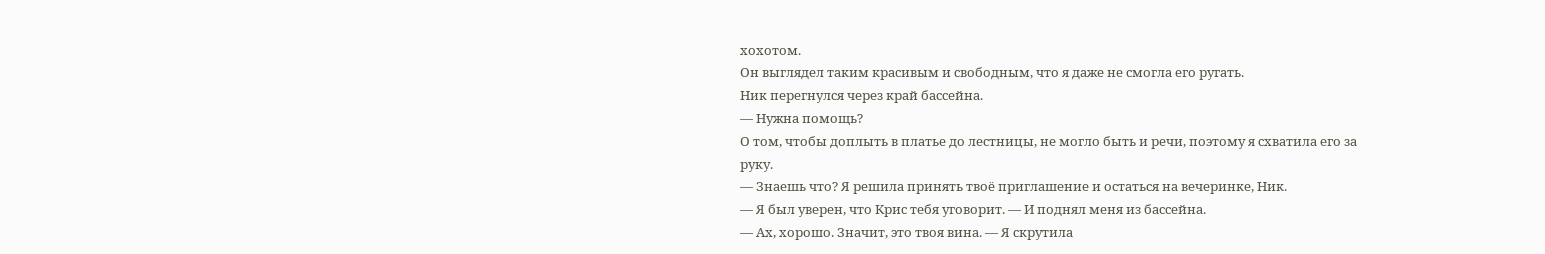хохотом.
Он выглядел таким красивым и свободным, что я даже не смогла его ругать.
Ник перегнулся через край бассейна.
— Нужна помощь?
О том, чтобы доплыть в платье до лестницы, не могло быть и речи, поэтому я схватила его за руку.
— Знаешь что? Я решила принять твоё приглашение и остаться на вечеринке, Ник.
— Я был уверен, что Крис тебя уговорит. — И поднял меня из бассейна.
— Ах, хорошо. Значит, это твоя вина. — Я скрутила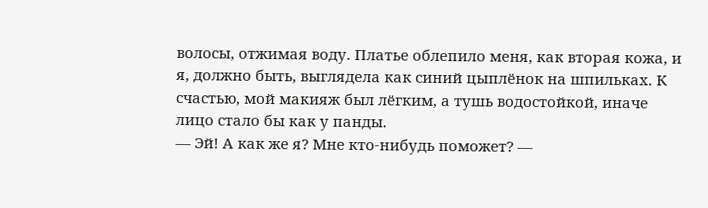волосы, отжимая воду. Платье облепило меня, как вторая кожа, и я, должно быть, выглядела как синий цыплёнок на шпильках. К счастью, мой макияж был лёгким, а тушь водостойкой, иначе лицо стало бы как у панды.
— Эй! А как же я? Мне кто-нибудь поможет? —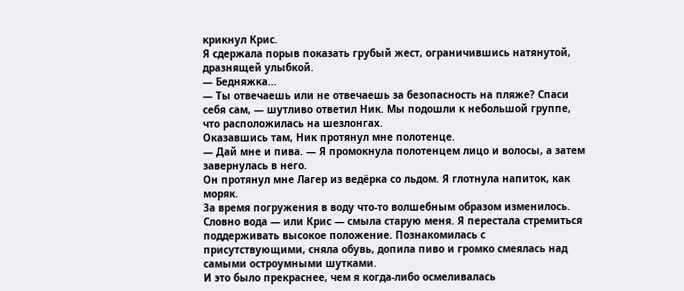крикнул Крис.
Я сдержала порыв показать грубый жест, ограничившись натянутой, дразнящей улыбкой.
— Бедняжка...
— Ты отвечаешь или не отвечаешь за безопасность на пляже? Спаси себя сам, — шутливо ответил Ник. Мы подошли к небольшой группе, что расположилась на шезлонгах.
Оказавшись там, Ник протянул мне полотенце.
— Дай мне и пива. — Я промокнула полотенцем лицо и волосы, а затем завернулась в него.
Он протянул мне Лагер из ведёрка со льдом. Я глотнула напиток, как моряк.
За время погружения в воду что-то волшебным образом изменилось.
Словно вода — или Крис — смыла старую меня. Я перестала стремиться поддерживать высокое положение. Познакомилась с присутствующими, сняла обувь, допила пиво и громко смеялась над самыми остроумными шутками.
И это было прекраснее, чем я когда-либо осмеливалась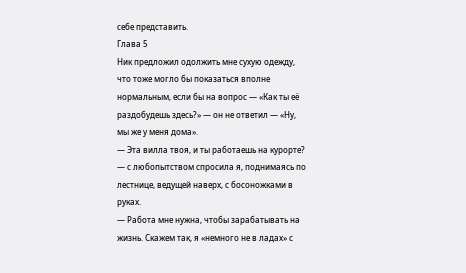себе представить.
Глава 5
Ник предложил одолжить мне сухую одежду, что тоже могло бы показаться вполне нормальным, если бы на вопрос — «Как ты её раздобудешь здесь?» — он не ответил — «Ну, мы же у меня дома».
— Эта вилла твоя, и ты работаешь на курорте? — с любопытством спросила я, поднимаясь по лестнице, ведущей наверх, с босоножками в руках.
— Работа мне нужна, чтобы зарабатывать на жизнь. Скажем так, я «немного не в ладах» с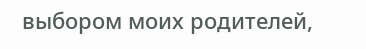выбором моих родителей,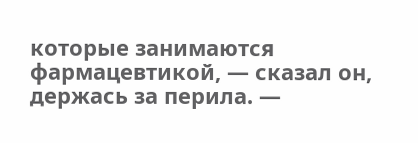которые занимаются фармацевтикой, — сказал он, держась за перила. —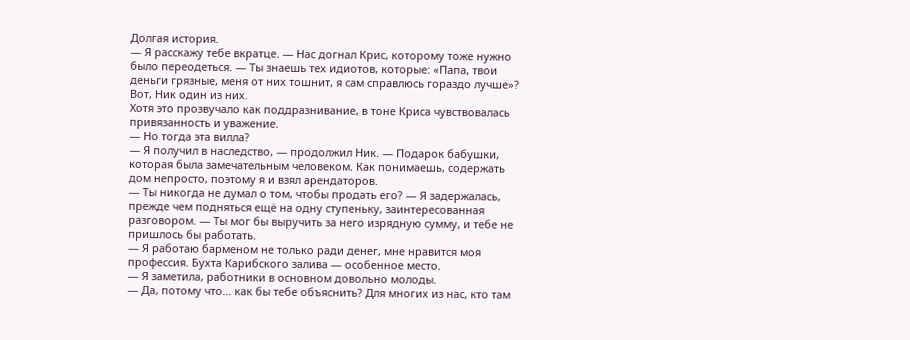Долгая история.
— Я расскажу тебе вкратце. — Нас догнал Крис, которому тоже нужно было переодеться. — Ты знаешь тех идиотов, которые: «Папа, твои деньги грязные, меня от них тошнит, я сам справлюсь гораздо лучше»? Вот, Ник один из них.
Хотя это прозвучало как поддразнивание, в тоне Криса чувствовалась привязанность и уважение.
— Но тогда эта вилла?
— Я получил в наследство, — продолжил Ник. — Подарок бабушки, которая была замечательным человеком. Как понимаешь, содержать дом непросто, поэтому я и взял арендаторов.
— Ты никогда не думал о том, чтобы продать его? — Я задержалась, прежде чем подняться ещё на одну ступеньку, заинтересованная разговором. — Ты мог бы выручить за него изрядную сумму, и тебе не пришлось бы работать.
— Я работаю барменом не только ради денег, мне нравится моя профессия. Бухта Карибского залива — особенное место.
— Я заметила, работники в основном довольно молоды.
— Да, потому что... как бы тебе объяснить? Для многих из нас, кто там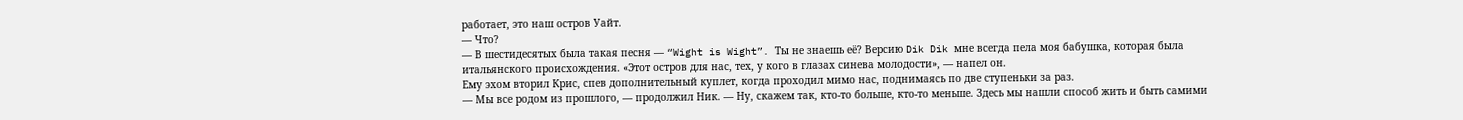работает, это наш остров Уайт.
— Что?
— В шестидесятых была такая песня — “Wight is Wight”. Ты не знаешь её? Версию Dik Dik мне всегда пела моя бабушка, которая была итальянского происхождения. «Этот остров для нас, тех, у кого в глазах синева молодости», — напел он.
Ему эхом вторил Крис, спев дополнительный куплет, когда проходил мимо нас, поднимаясь по две ступеньки за раз.
— Мы все родом из прошлого, — продолжил Ник. — Ну, скажем так, кто-то больше, кто-то меньше. Здесь мы нашли способ жить и быть самими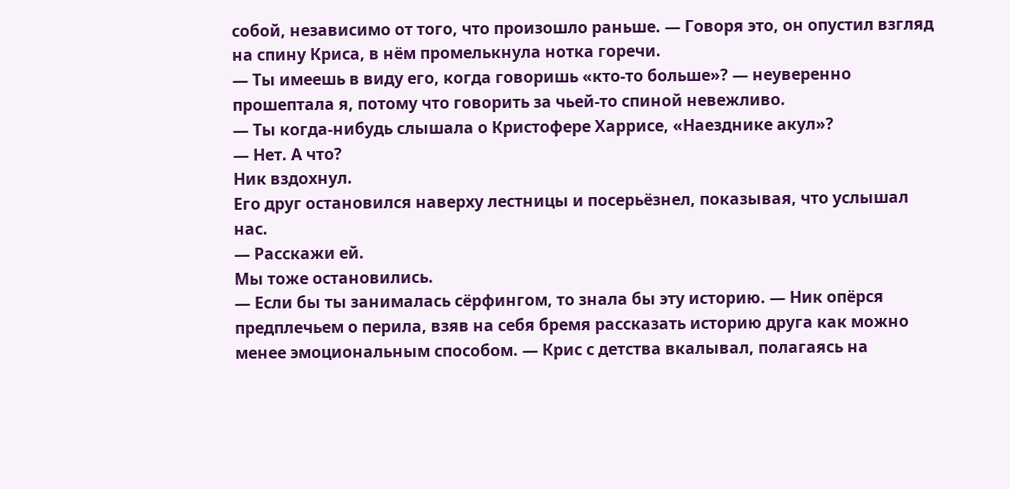собой, независимо от того, что произошло раньше. — Говоря это, он опустил взгляд на спину Криса, в нём промелькнула нотка горечи.
— Ты имеешь в виду его, когда говоришь «кто-то больше»? — неуверенно прошептала я, потому что говорить за чьей-то спиной невежливо.
— Ты когда-нибудь слышала о Кристофере Харрисе, «Наезднике акул»?
— Нет. А что?
Ник вздохнул.
Его друг остановился наверху лестницы и посерьёзнел, показывая, что услышал нас.
— Расскажи ей.
Мы тоже остановились.
— Если бы ты занималась сёрфингом, то знала бы эту историю. — Ник опёрся предплечьем о перила, взяв на себя бремя рассказать историю друга как можно менее эмоциональным способом. — Крис с детства вкалывал, полагаясь на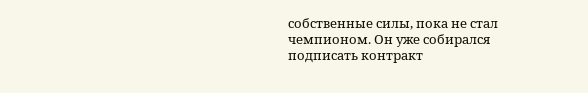собственные силы, пока не стал чемпионом. Он уже собирался подписать контракт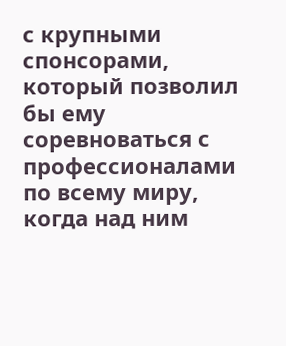с крупными спонсорами, который позволил бы ему соревноваться с профессионалами по всему миру, когда над ним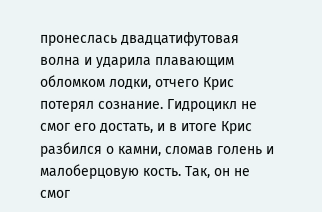пронеслась двадцатифутовая волна и ударила плавающим обломком лодки, отчего Крис потерял сознание. Гидроцикл не смог его достать, и в итоге Крис разбился о камни, сломав голень и малоберцовую кость. Так, он не смог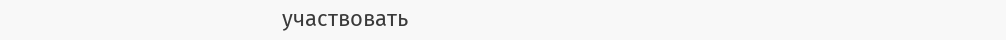участвовать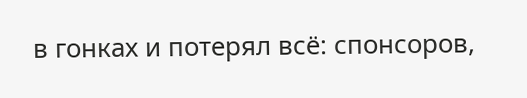в гонках и потерял всё: спонсоров,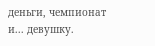деньги, чемпионат и... девушку.